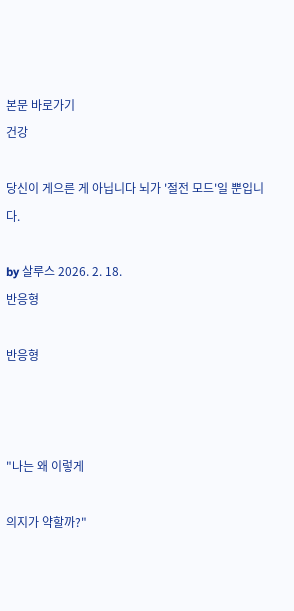본문 바로가기
건강

당신이 게으른 게 아닙니다 뇌가 '절전 모드'일 뿐입니다.

by 살루스 2026. 2. 18.
반응형

반응형



"나는 왜 이렇게

의지가 약할까?"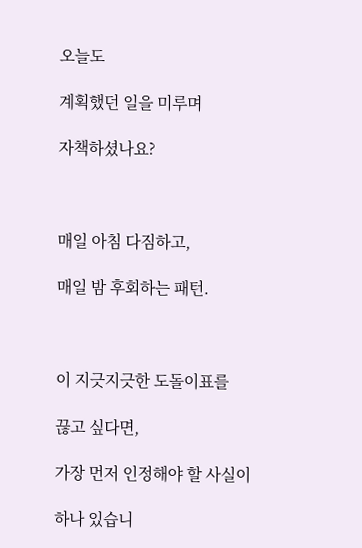오늘도

계획했던 일을 미루며

자책하셨나요?



매일 아침 다짐하고,

매일 밤 후회하는 패턴.



이 지긋지긋한 도돌이표를

끊고 싶다면,

가장 먼저 인정해야 할 사실이

하나 있습니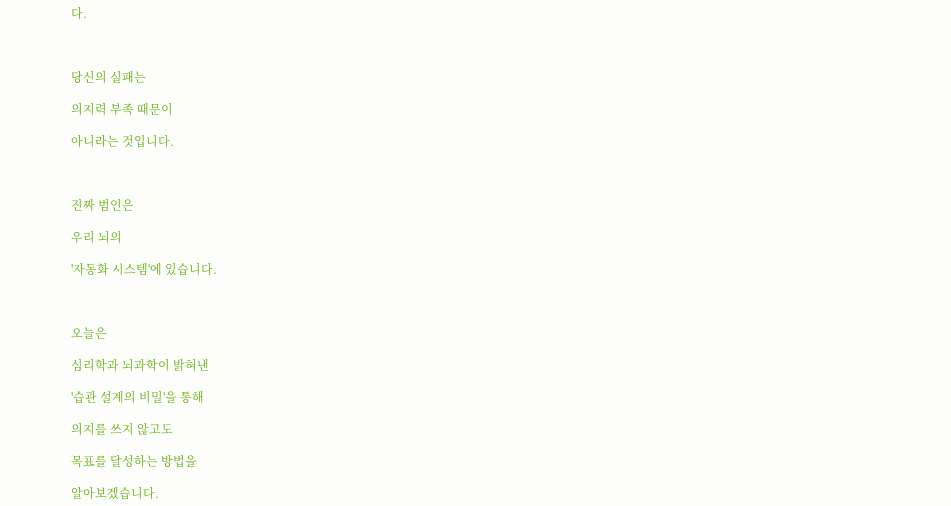다.



당신의 실패는

의지력 부족 때문이

아니라는 것입니다.



진짜 범인은

우리 뇌의

'자동화 시스템'에 있습니다.



오늘은

심리학과 뇌과학이 밝혀낸

'습관 설계의 비밀'을 통해

의지를 쓰지 않고도

목표를 달성하는 방법을

알아보겠습니다.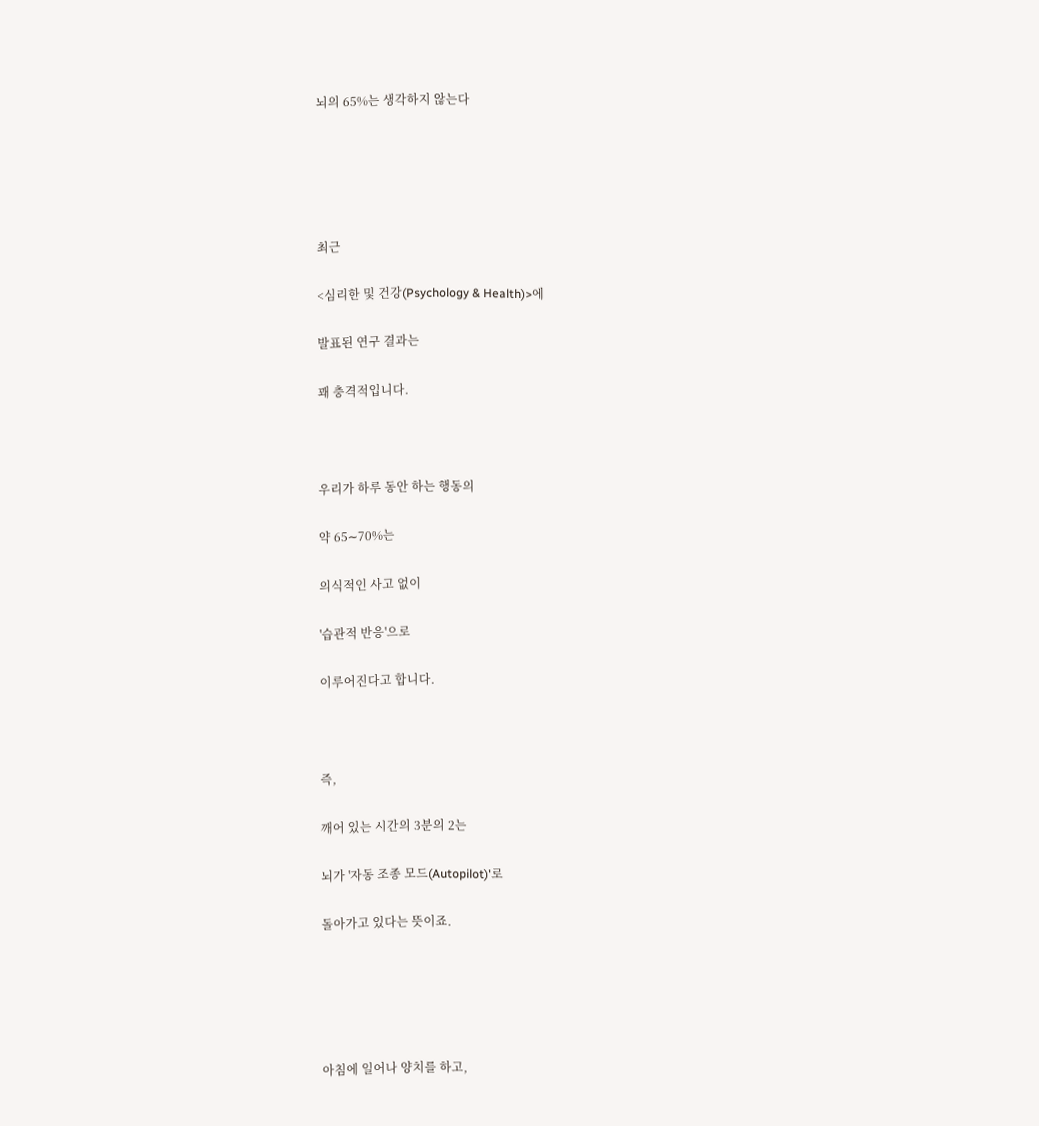뇌의 65%는 생각하지 않는다





최근

<심리한 및 건강(Psychology & Health)>에

발표된 연구 결과는

꽤 충격적입니다.



우리가 하루 동안 하는 행동의

약 65∼70%는

의식적인 사고 없이

'습관적 반응'으로

이루어진다고 합니다.



즉,

깨어 있는 시간의 3분의 2는

뇌가 '자동 조종 모드(Autopilot)'로

돌아가고 있다는 뜻이죠.





아침에 일어나 양치를 하고,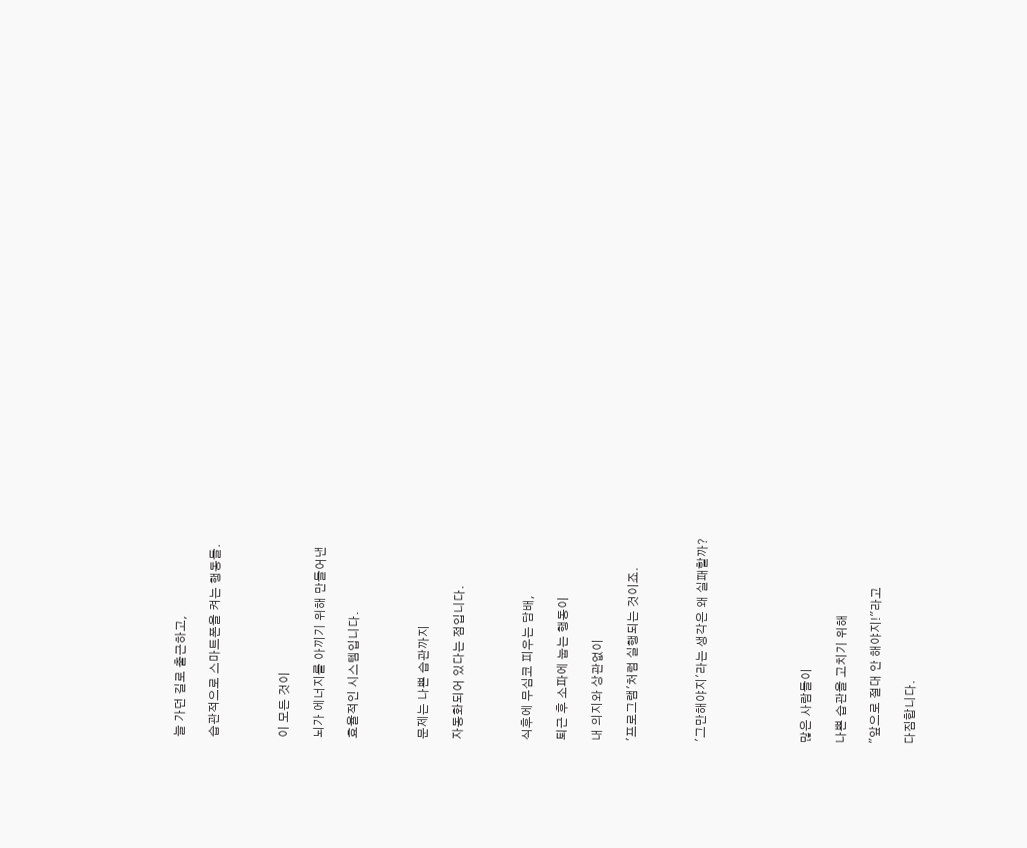늘 가던 길로 출근하고,

습관적으로 스마트폰을 켜는 행동들.



이 모든 것이

뇌가 에너지를 아끼기 위해 만들어낸

효율적인 시스템입니다.



문제는 나쁜 습관까지

자동화되어 있다는 점입니다.



식후에 무심코 피우는 담배,

퇴근 후 소파에 눕는 행동이

내 의지와 상관없이

'프로그램'처럼 실행되는 것이죠.



'그만해야지'라는 생각은 왜 실패할까?





많은 사람들이

나쁜 습관을 고치기 위해

"앞으로 절대 안 해야지!"라고

다짐합니다.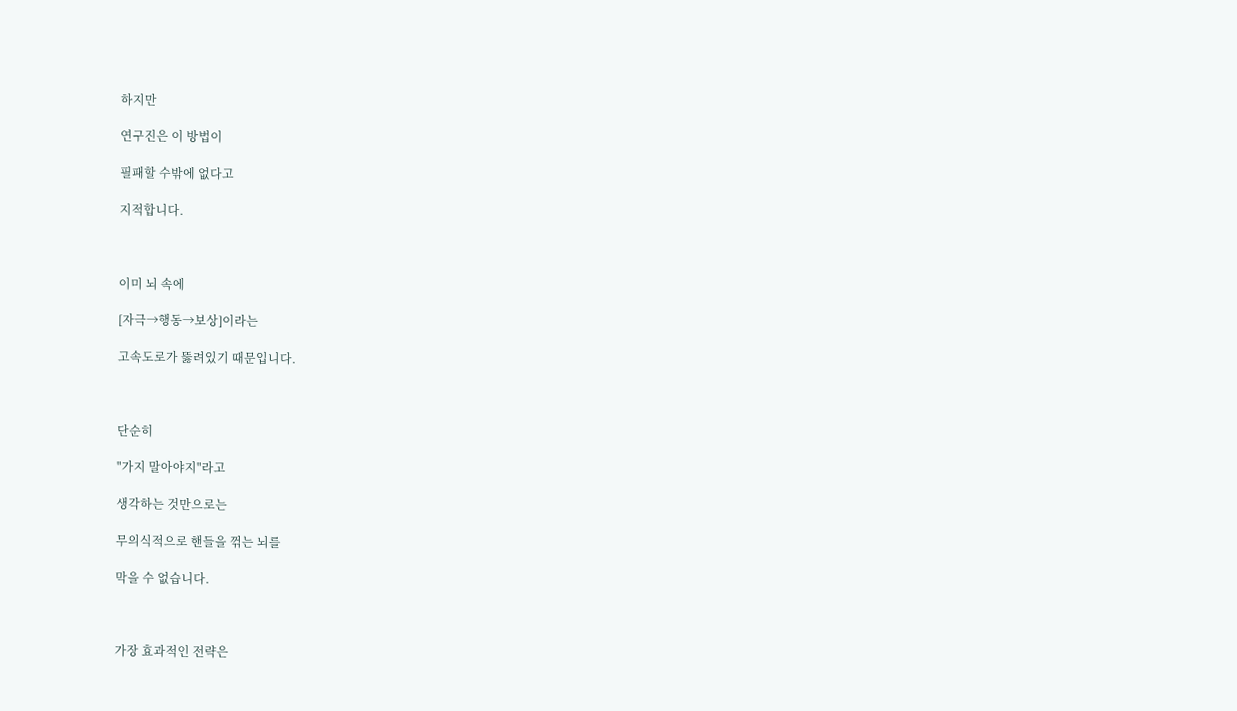하지만

연구진은 이 방법이

필패할 수밖에 없다고

지적합니다.



이미 뇌 속에

[자극→행동→보상]이라는

고속도로가 뚫려있기 때문입니다.



단순히

"가지 말아야지"라고

생각하는 것만으로는

무의식적으로 핸들을 꺾는 뇌를

막을 수 없습니다.



가장 효과적인 전략은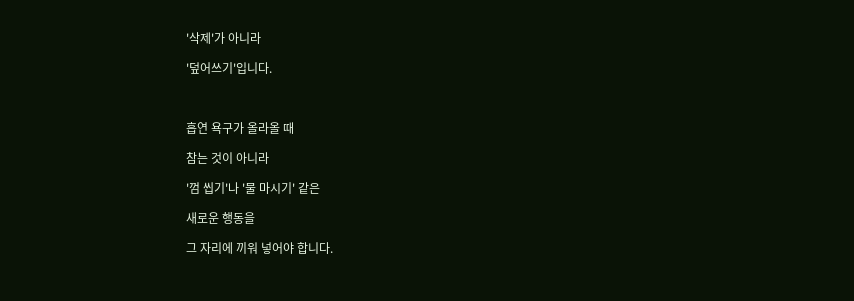'삭제'가 아니라

'덮어쓰기'입니다.



흡연 욕구가 올라올 때

참는 것이 아니라

'껌 씹기'나 '물 마시기' 같은

새로운 행동을

그 자리에 끼워 넣어야 합니다.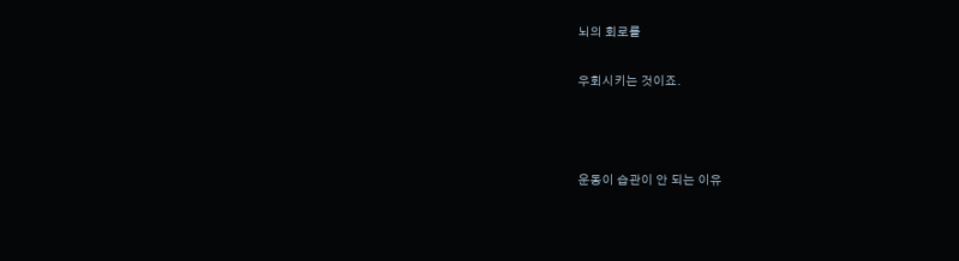뇌의 회로를

우회시키는 것이죠.



운동이 습관이 안 되는 이유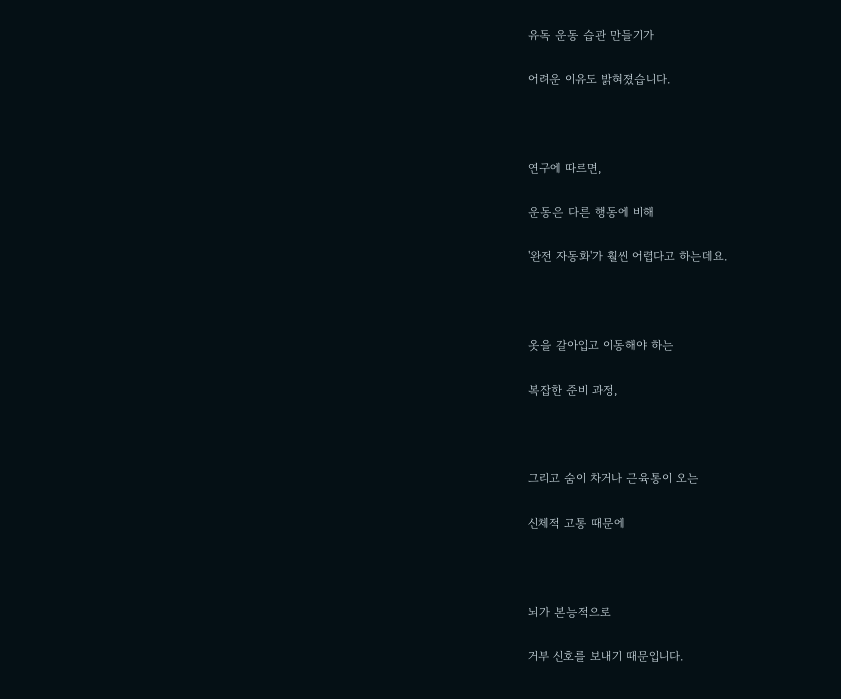유독 운동 습관 만들기가

어려운 이유도 밝혀졌습니다.



연구에 따르면,

운동은 다른 행동에 비해

'완전 자동화'가 훨씬 어렵다고 하는데요.



옷을 갈아입고 이동해야 하는

복잡한 준비 과정,



그리고 숨이 차거나 근육통이 오는

신체적 고통 때문에



뇌가 본능적으로

거부 신호를 보내기 때문입니다.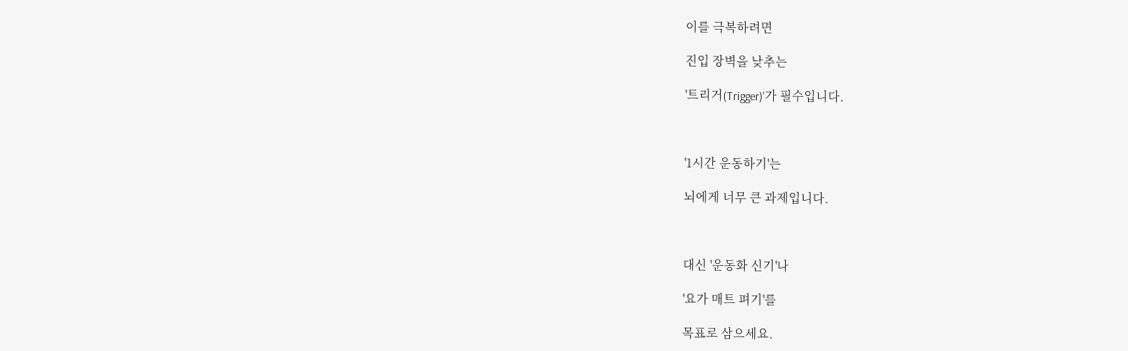이를 극복하려면

진입 장벽을 낮추는

'트리거(Trigger)'가 필수입니다.



'1시간 운동하기'는

뇌에게 너무 큰 과제입니다.



대신 '운동화 신기'나

'요가 매트 펴기'를

목표로 삼으세요.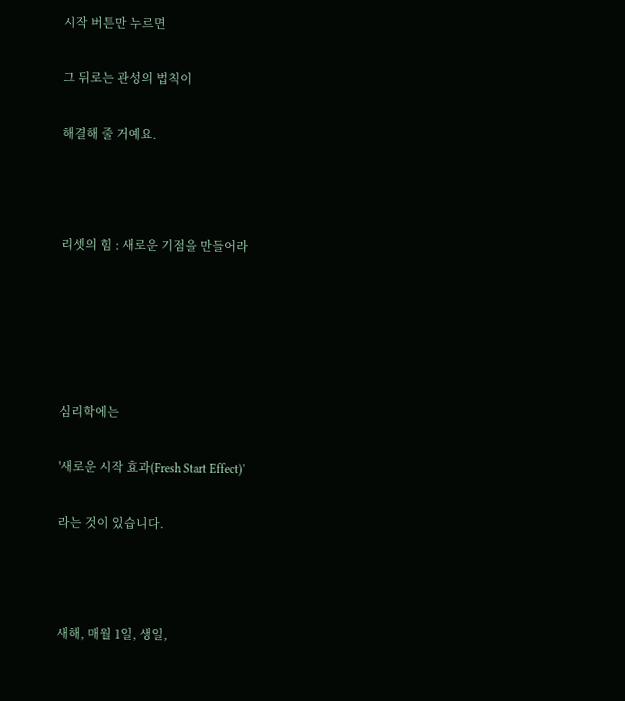시작 버튼만 누르면

그 뒤로는 관성의 법칙이

해결해 줄 거예요.



리셋의 힘 : 새로운 기점을 만들어라





심리학에는

'새로운 시작 효과(Fresh Start Effect)'

라는 것이 있습니다.



새해, 매월 1일, 생일,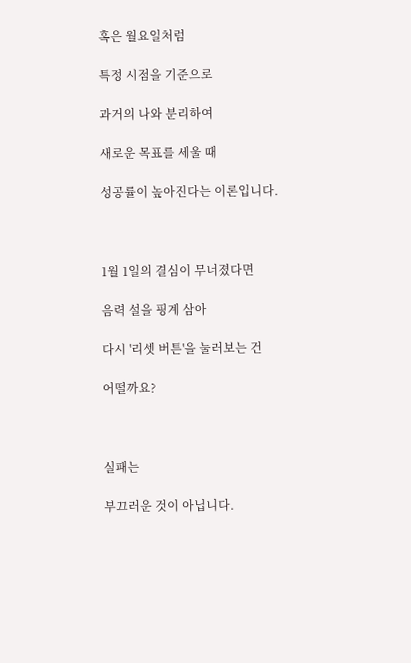혹은 월요일처럼

특정 시점을 기준으로

과거의 나와 분리하여

새로운 목표를 세울 때

성공률이 높아진다는 이론입니다.



1월 1일의 결심이 무너졌다면

음력 설을 핑계 삼아

다시 '리셋 버튼'을 눌러보는 건

어떨까요?



실패는

부끄러운 것이 아닙니다.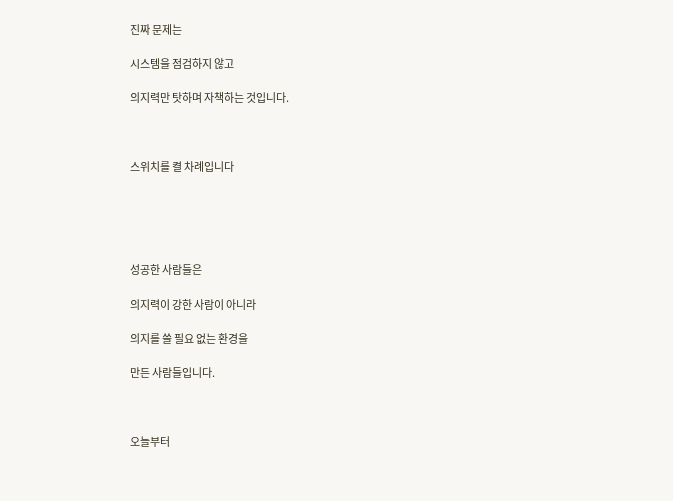진짜 문제는

시스템을 점검하지 않고

의지력만 탓하며 자책하는 것입니다.



스위치를 켤 차례입니다





성공한 사람들은

의지력이 강한 사람이 아니라

의지를 쓸 필요 없는 환경을

만든 사람들입니다.



오늘부터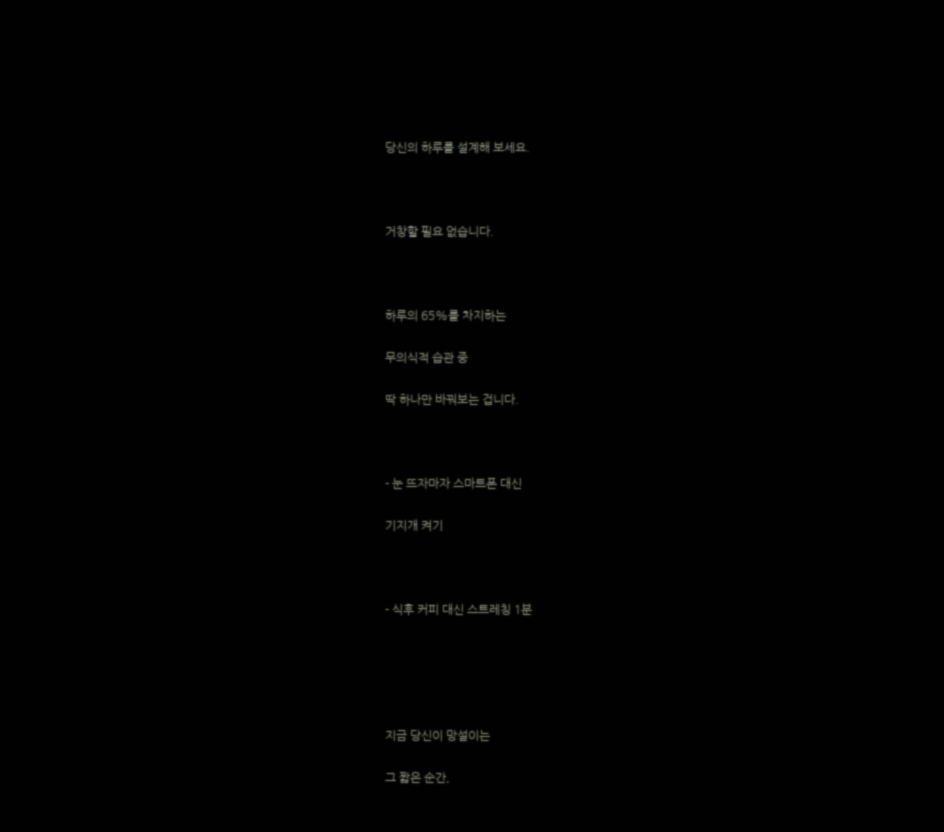당신의 하루를 설계해 보세요.



거창할 필요 없습니다.



하루의 65%를 차지하는

무의식적 습관 중

딱 하나만 바꿔보는 겁니다.



- 눈 뜨자마자 스마트폰 대신

기지개 켜기



- 식후 커피 대신 스트레칭 1분





지금 당신이 망설이는

그 짧은 순간,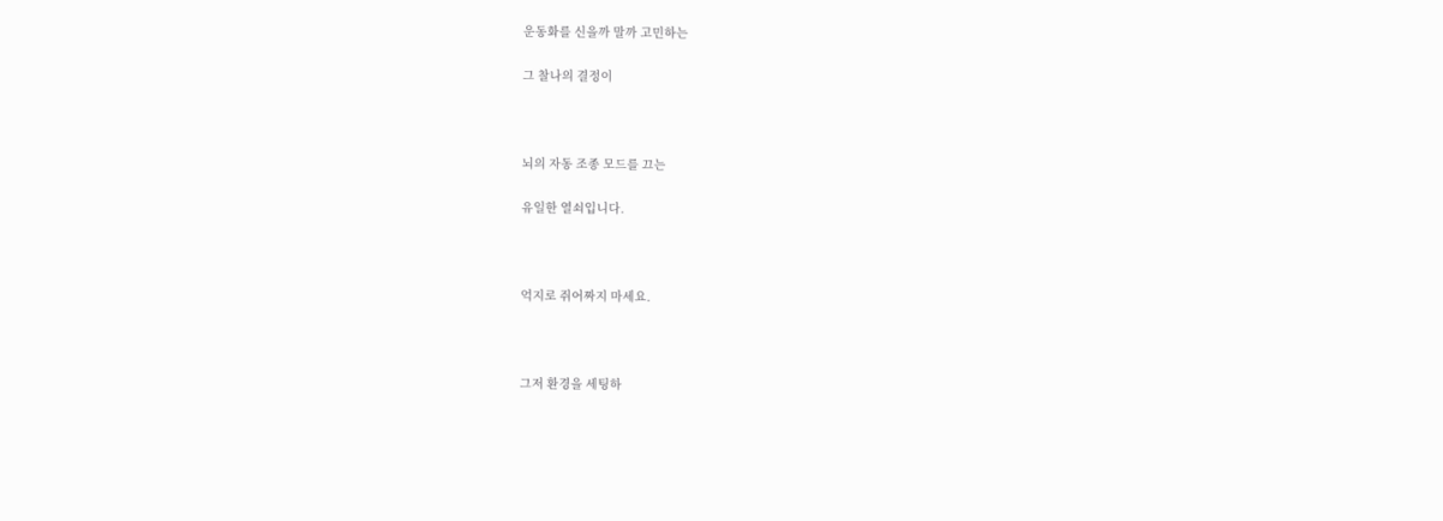운동화를 신을까 말까 고민하는

그 찰나의 결정이



뇌의 자동 조종 모드를 끄는

유일한 열쇠입니다.



억지로 쥐어짜지 마세요.



그저 환경을 세팅하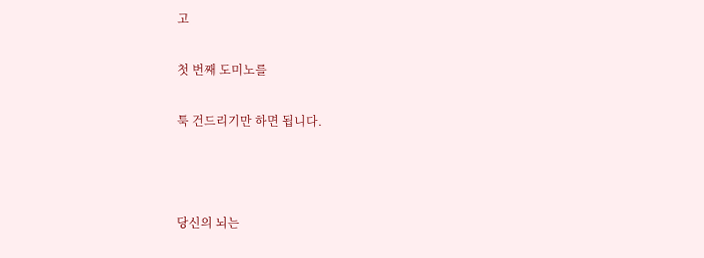고

첫 번째 도미노를

툭 건드리기만 하면 됩니다.



당신의 뇌는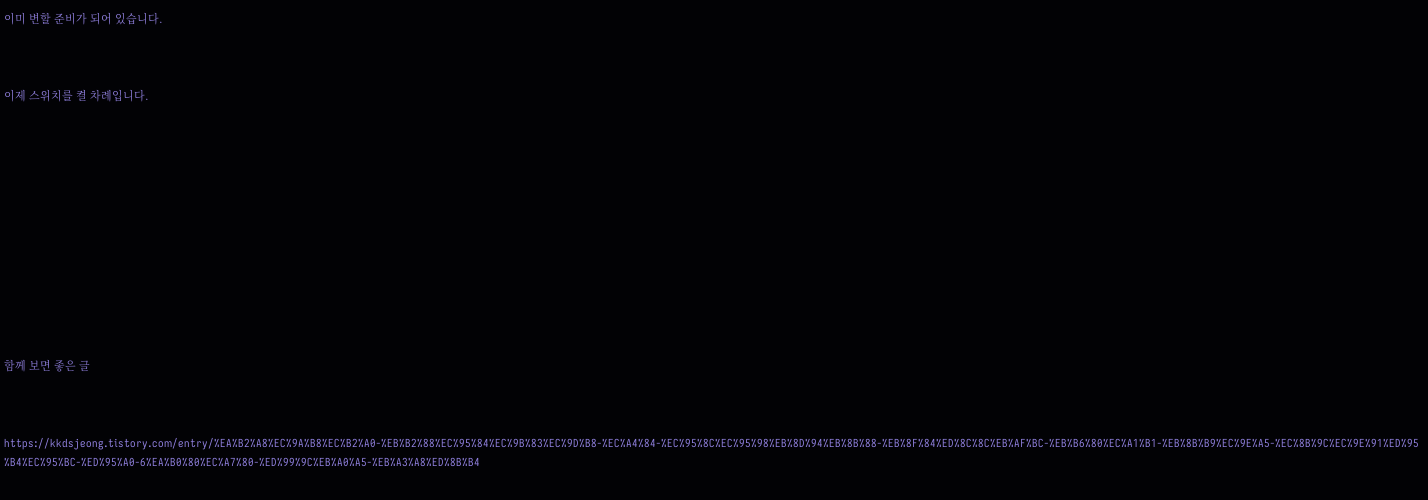이미 변할 준비가 되어 있습니다.



이제 스위치를 켤 차례입니다.













함께 보면 좋은 글



https://kkdsjeong.tistory.com/entry/%EA%B2%A8%EC%9A%B8%EC%B2%A0-%EB%B2%88%EC%95%84%EC%9B%83%EC%9D%B8-%EC%A4%84-%EC%95%8C%EC%95%98%EB%8D%94%EB%8B%88-%EB%8F%84%ED%8C%8C%EB%AF%BC-%EB%B6%80%EC%A1%B1-%EB%8B%B9%EC%9E%A5-%EC%8B%9C%EC%9E%91%ED%95%B4%EC%95%BC-%ED%95%A0-6%EA%B0%80%EC%A7%80-%ED%99%9C%EB%A0%A5-%EB%A3%A8%ED%8B%B4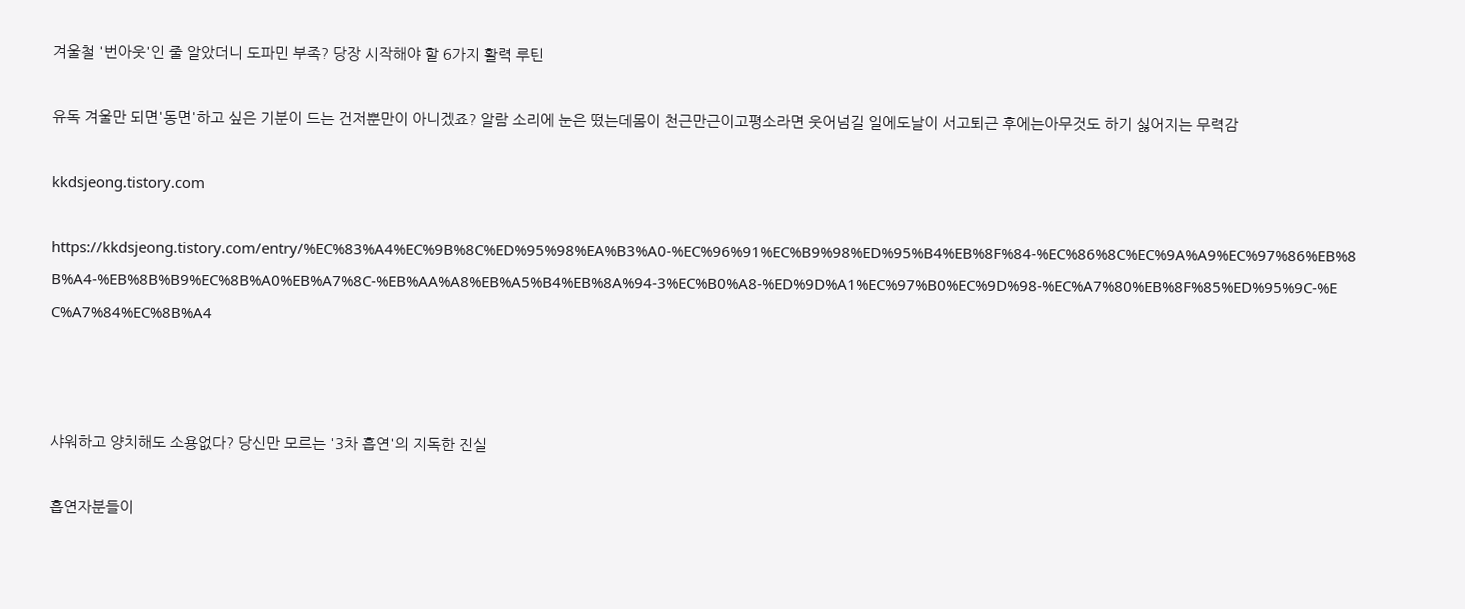겨울철 '번아웃'인 줄 알았더니 도파민 부족? 당장 시작해야 할 6가지 활력 루틴

유독 겨울만 되면'동면'하고 싶은 기분이 드는 건저뿐만이 아니겠죠? 알람 소리에 눈은 떴는데몸이 천근만근이고평소라면 웃어넘길 일에도날이 서고퇴근 후에는아무것도 하기 싫어지는 무력감

kkdsjeong.tistory.com

https://kkdsjeong.tistory.com/entry/%EC%83%A4%EC%9B%8C%ED%95%98%EA%B3%A0-%EC%96%91%EC%B9%98%ED%95%B4%EB%8F%84-%EC%86%8C%EC%9A%A9%EC%97%86%EB%8B%A4-%EB%8B%B9%EC%8B%A0%EB%A7%8C-%EB%AA%A8%EB%A5%B4%EB%8A%94-3%EC%B0%A8-%ED%9D%A1%EC%97%B0%EC%9D%98-%EC%A7%80%EB%8F%85%ED%95%9C-%EC%A7%84%EC%8B%A4



샤워하고 양치해도 소용없다? 당신만 모르는 '3차 흡연'의 지독한 진실

흡연자분들이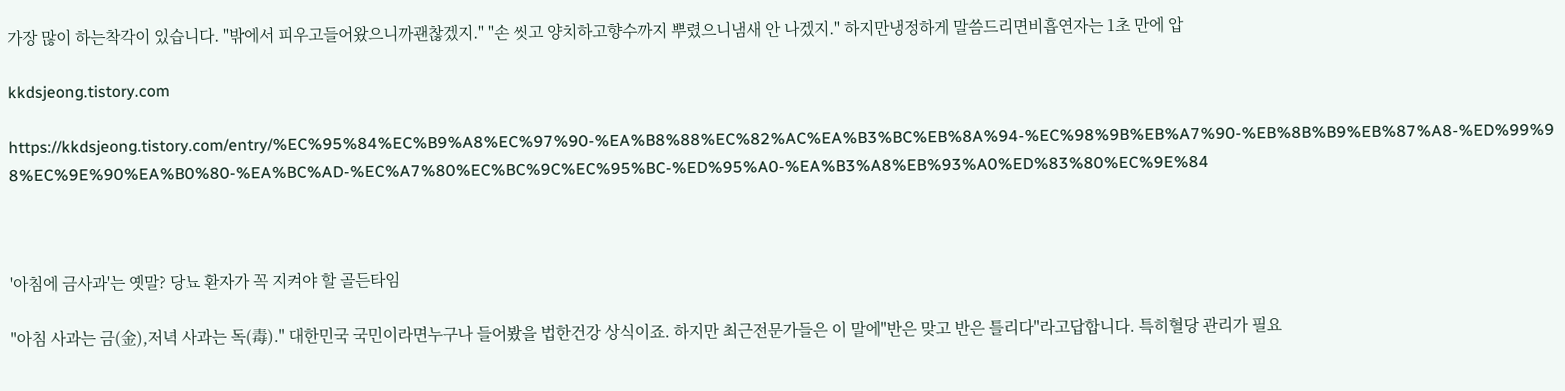가장 많이 하는착각이 있습니다. "밖에서 피우고들어왔으니까괜찮겠지." "손 씻고 양치하고향수까지 뿌렸으니냄새 안 나겠지." 하지만냉정하게 말씀드리면비흡연자는 1초 만에 압

kkdsjeong.tistory.com

https://kkdsjeong.tistory.com/entry/%EC%95%84%EC%B9%A8%EC%97%90-%EA%B8%88%EC%82%AC%EA%B3%BC%EB%8A%94-%EC%98%9B%EB%A7%90-%EB%8B%B9%EB%87%A8-%ED%99%98%EC%9E%90%EA%B0%80-%EA%BC%AD-%EC%A7%80%EC%BC%9C%EC%95%BC-%ED%95%A0-%EA%B3%A8%EB%93%A0%ED%83%80%EC%9E%84



'아침에 금사과'는 옛말? 당뇨 환자가 꼭 지켜야 할 골든타임

"아침 사과는 금(金),저녁 사과는 독(毒)." 대한민국 국민이라면누구나 들어봤을 법한건강 상식이죠. 하지만 최근전문가들은 이 말에"반은 맞고 반은 틀리다"라고답합니다. 특히혈당 관리가 필요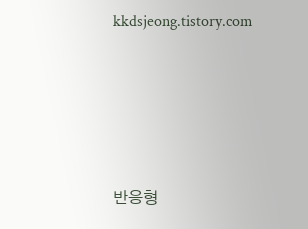kkdsjeong.tistory.com







반응형